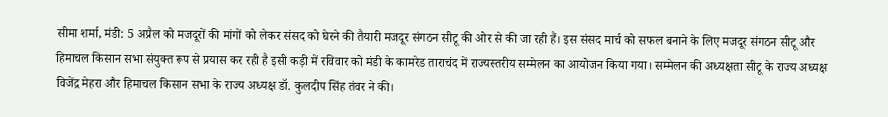सीमा शर्मा, मंडी: 5 अप्रैल को मजदूरों की मांगों को लेकर संसद को घेरने की तैयारी मजदूर संगठन सीटू की ओर से की जा रही हैं। इस संसद मार्च को सफल बनाने के लिए मजदूर संगठन सीटू और हिमाचल किसान सभा संयुक्त रूप से प्रयास कर रही है इसी कड़ी में रविवार को मंडी के कामरेड ताराचंद में राज्यस्तरीय सम्मेलन का आयोजन किया गया। सम्मेलन की अध्यक्षता सीटू के राज्य अध्यक्ष विजेंद्र मेहरा और हिमाचल किसान सभा के राज्य अध्यक्ष डॉ. कुलदीप सिंह तंवर ने की।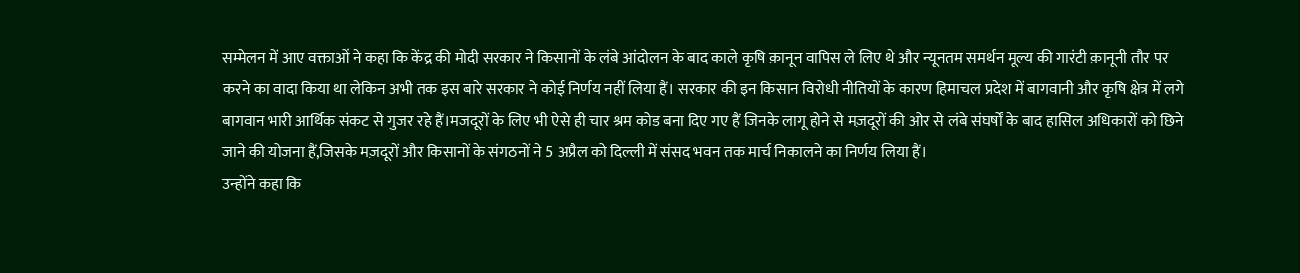सम्मेलन में आए वक्ताओं ने कहा कि केंद्र की मोदी सरकार ने किसानों के लंबे आंदोलन के बाद काले कृषि क़ानून वापिस ले लिए थे और न्यूनतम समर्थन मूल्य की गारंटी क़ानूनी तौर पर करने का वादा किया था लेकिन अभी तक इस बारे सरकार ने कोई निर्णय नहीं लिया हैं। सरकार की इन किसान विरोधी नीतियों के कारण हिमाचल प्रदेश में बागवानी और कृषि क्षेत्र में लगे बागवान भारी आर्थिक संकट से गुजर रहे हैं।मजदूरों के लिए भी ऐसे ही चार श्रम कोड बना दिए गए हैं जिनके लागू होने से मज़दूरों की ओर से लंबे संघर्षों के बाद हासिल अधिकारों को छिने जाने की योजना हैं,जिसके मज़दूरों और किसानों के संगठनों ने 5 अप्रैल को दिल्ली में संसद भवन तक मार्च निकालने का निर्णय लिया हैं।
उन्होंने कहा कि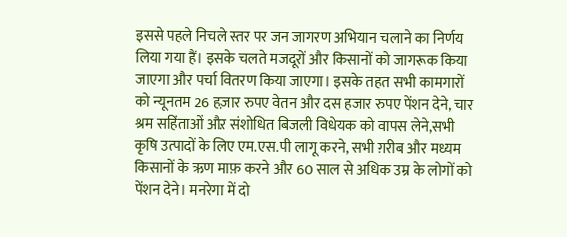इससे पहले निचले स्तर पर जन जागरण अभियान चलाने का निर्णय लिया गया हैं। इसके चलते मजदूरों और किसानों को जागरूक किया जाएगा और पर्चा वितरण किया जाएगा। इसके तहत सभी कामगारों को न्यूनतम 26 हज़ार रुपए वेतन और दस हजार रुपए पेंशन देने, चार श्रम सहिंताओं औऱ संशोधित बिजली विधेयक को वापस लेने,सभी कृषि उत्पादों के लिए एम.एस.पी लागू करने, सभी ग़रीब और मध्यम किसानों के ऋण माफ़ करने और 60 साल से अधिक उम्र के लोगों को पेंशन देने। मनरेगा में दो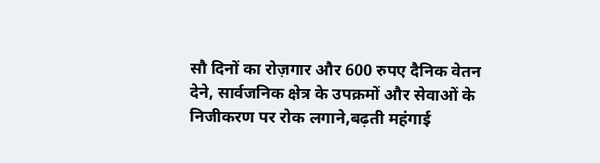सौ दिनों का रोज़गार और 600 रुपए दैनिक वेतन देने, सार्वजनिक क्षेत्र के उपक्रमों और सेवाओं के निजीकरण पर रोक लगाने,बढ़ती महंगाई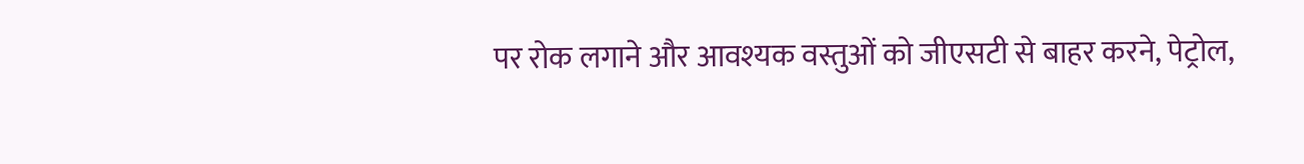पर रोक लगाने और आवश्यक वस्तुओं को जीएसटी से बाहर करने, पेट्रोल,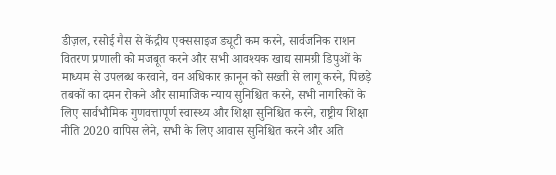डीज़ल, रसोई गैस से केंद्रीय एक्ससाइज ड्यूटी कम करने, सार्वजनिक राशन वितरण प्रणाली को मजबूत करने और सभी आवश्यक खाद्य सामग्री डिपुओं के माध्यम से उपलब्ध करवाने, वन अधिकार क़ानून को सख्ती से लागू करने, पिछड़े तबकों का दमन रोकने और सामाजिक न्याय सुनिश्चित करने, सभी नागरिकों के लिए सार्वभौमिक गुणवत्तापूर्ण स्वास्थ्य और शिक्षा सुनिश्चित करने, राष्ट्रीय शिक्षा नीति 2020 वापिस लेने, सभी के लिए आवास सुनिश्चित करने और अति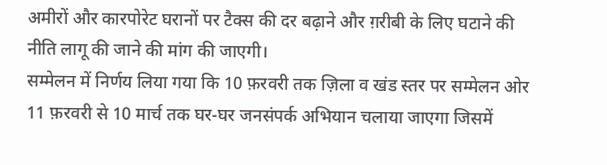अमीरों और कारपोरेट घरानों पर टैक्स की दर बढ़ाने और ग़रीबी के लिए घटाने की नीति लागू की जाने की मांग की जाएगी।
सम्मेलन में निर्णय लिया गया कि 10 फ़रवरी तक ज़िला व खंड स्तर पर सम्मेलन ओर 11 फ़रवरी से 10 मार्च तक घर-घर जनसंपर्क अभियान चलाया जाएगा जिसमें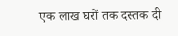एक लाख घरों तक दस्तक दी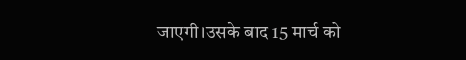जाएगी।उसके बाद 15 मार्च को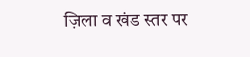ज़िला व खंड स्तर पर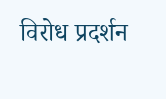विरोध प्रदर्शन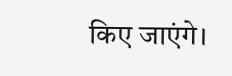किए जाएंगे।